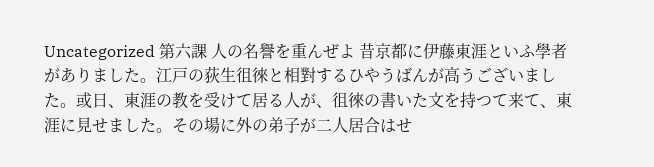Uncategorized 第六課 人の名譽を重んぜよ 昔京都に伊藤東涯といふ學者がありました。江戸の荻生徂徠と相對するひやうばんが高うございました。或日、東涯の教を受けて居る人が、徂徠の書いた文を持つて来て、東涯に見せました。その場に外の弟子が二人居合はせ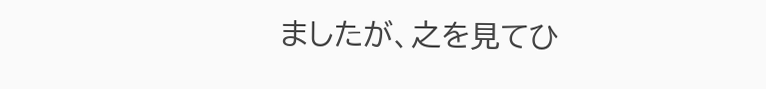ましたが、之を見てひ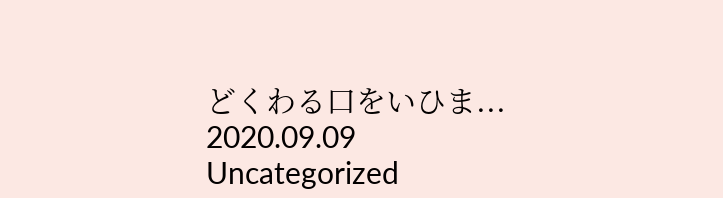どくわる口をいひま... 2020.09.09 Uncategorized